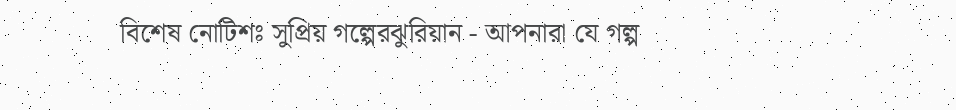বিশেষ নোটিশঃ সুপ্রিয় গল্পেরঝুরিয়ান - আপনারা যে গল্প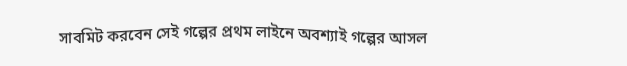সাবমিট করবেন সেই গল্পের প্রথম লাইনে অবশ্যাই গল্পের আসল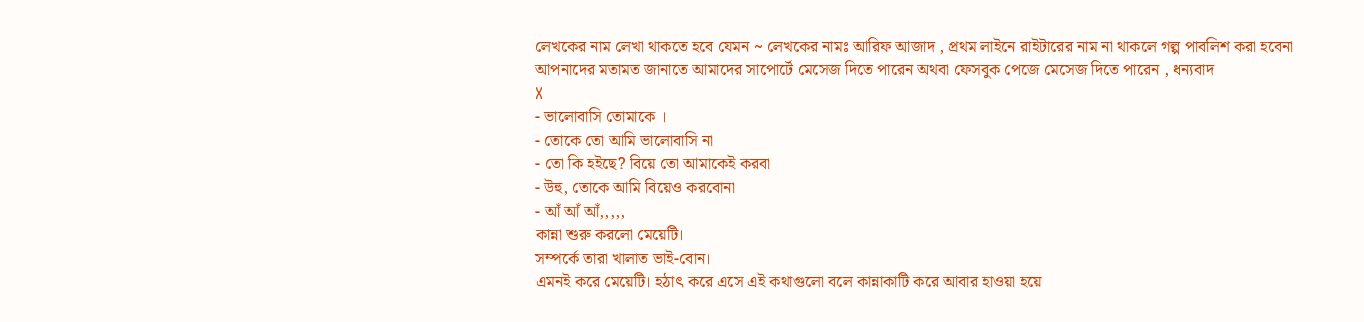লেখকের নাম লেখা থাকতে হবে যেমন ~ লেখকের নামঃ আরিফ আজাদ , প্রথম লাইনে রাইটারের নাম না থাকলে গল্প পাবলিশ করা হবেনা
আপনাদের মতামত জানাতে আমাদের সাপোর্টে মেসেজ দিতে পারেন অথবা ফেসবুক পেজে মেসেজ দিতে পারেন , ধন্যবাদ
X
- ভালোবাসি তোমাকে ।
- তোকে তো আমি ভালোবাসি না
- তো কি হইছে? বিয়ে তো আমাকেই করবা
- উহু, তোকে আমি বিয়েও করবোনা
- আঁ আঁ আঁ,,,,,
কান্না শুরু করলো মেয়েটি।
সম্পর্কে তারা খালাত ভাই-বোন।
এমনই করে মেয়েটি। হঠাৎ করে এসে এই কথাগুলো বলে কান্নাকাটি করে আবার হাওয়া হয়ে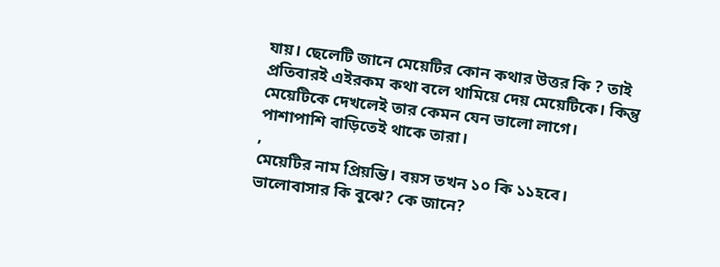যায়। ছেলেটি জানে মেয়েটির কোন কথার উত্তর কি ? তাই প্রতিবারই এইরকম কথা বলে থামিয়ে দেয় মেয়েটিকে। কিন্তু মেয়েটিকে দেখলেই তার কেমন যেন ভালো লাগে।
পাশাপাশি বাড়িতেই থাকে তারা।
,
মেয়েটির নাম প্রিয়ন্তি। বয়স তখন ১০ কি ১১হবে।
ভালোবাসার কি বুঝে? কে জানে?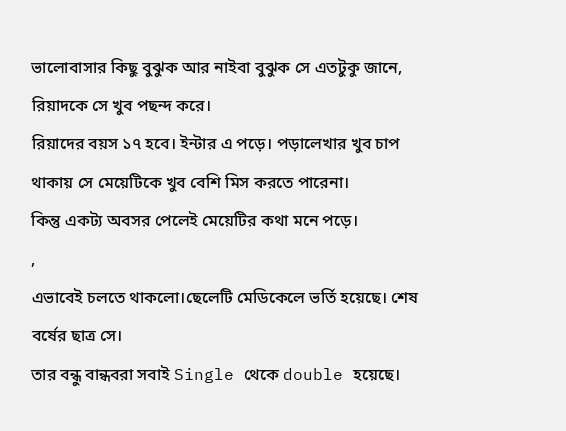ভালোবাসার কিছু বুঝুক আর নাইবা বুঝুক সে এতটুকু জানে, রিয়াদকে সে খুব পছন্দ করে।
রিয়াদের বয়স ১৭ হবে। ইন্টার এ পড়ে। পড়ালেখার খুব চাপ থাকায় সে মেয়েটিকে খুব বেশি মিস করতে পারেনা।
কিন্তু একট্য অবসর পেলেই মেয়েটির কথা মনে পড়ে।
,
এভাবেই চলতে থাকলো।ছেলেটি মেডিকেলে ভর্তি হয়েছে। শেষ বর্ষের ছাত্র সে।
তার বন্ধু বান্ধবরা সবাই Single থেকে double হয়েছে।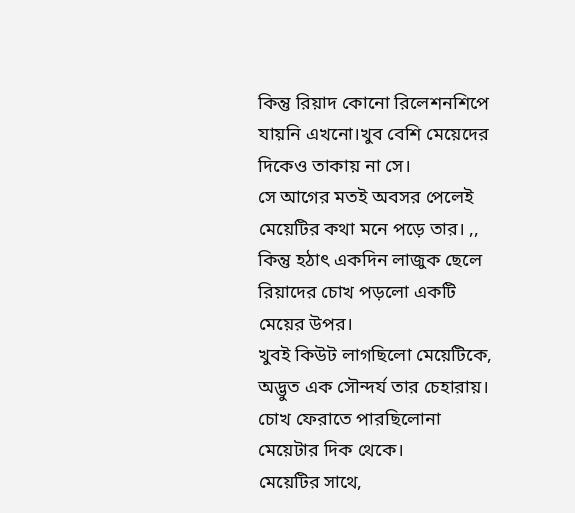কিন্তু রিয়াদ কোনো রিলেশনশিপে যায়নি এখনো।খুব বেশি মেয়েদের দিকেও তাকায় না সে।
সে আগের মতই অবসর পেলেই মেয়েটির কথা মনে পড়ে তার। ,,
কিন্তু হঠাৎ একদিন লাজুক ছেলে রিয়াদের চোখ পড়লো একটি মেয়ের উপর।
খুবই কিউট লাগছিলো মেয়েটিকে, অদ্ভুত এক সৌন্দর্য তার চেহারায়। চোখ ফেরাতে পারছিলোনা মেয়েটার দিক থেকে।
মেয়েটির সাথে,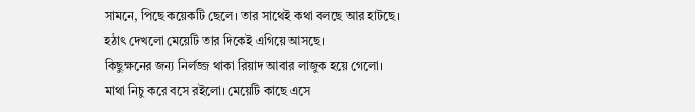সামনে, পিছে কয়েকটি ছেলে। তার সাথেই কথা বলছে আর হাটছে।
হঠাৎ দেখলো মেয়েটি তার দিকেই এগিয়ে আসছে।
কিছুক্ষনের জন্য নির্লজ্জ থাকা রিয়াদ আবার লাজুক হয়ে গেলো।
মাথা নিচু করে বসে রইলো। মেয়েটি কাছে এসে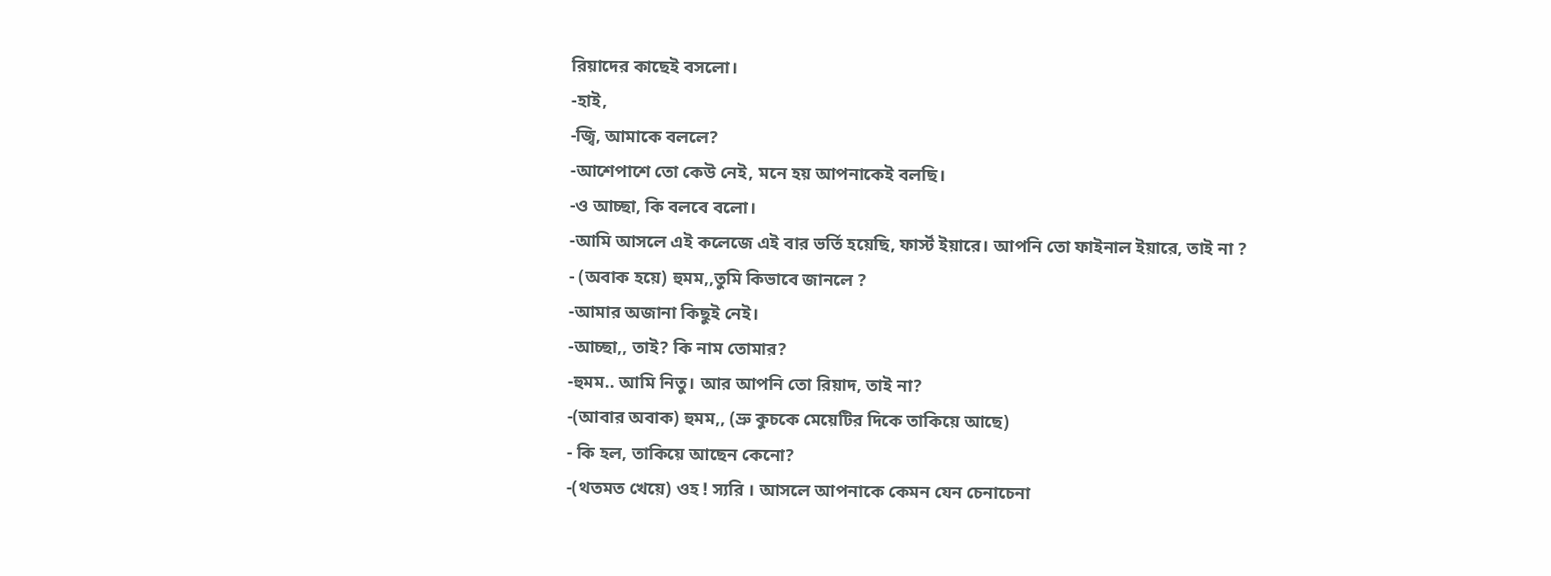রিয়াদের কাছেই বসলো।
-হাই,
-জ্বি, আমাকে বললে?
-আশেপাশে তো কেউ নেই, মনে হয় আপনাকেই বলছি।
-ও আচ্ছা, কি বলবে বলো।
-আমি আসলে এই কলেজে এই বার ভর্তি হয়েছি, ফার্স্ট ইয়ারে। আপনি তো ফাইনাল ইয়ারে, তাই না ?
- (অবাক হয়ে) হুমম,,তুমি কিভাবে জানলে ?
-আমার অজানা কিছুই নেই।
-আচ্ছা,, তাই? কি নাম তোমার?
-হুমম.. আমি নিতু। আর আপনি তো রিয়াদ, তাই না?
-(আবার অবাক) হুমম,, (ভ্রু কুচকে মেয়েটির দিকে তাকিয়ে আছে)
- কি হল, তাকিয়ে আছেন কেনো?
-(থতমত খেয়ে) ওহ ! স্যরি । আসলে আপনাকে কেমন যেন চেনাচেনা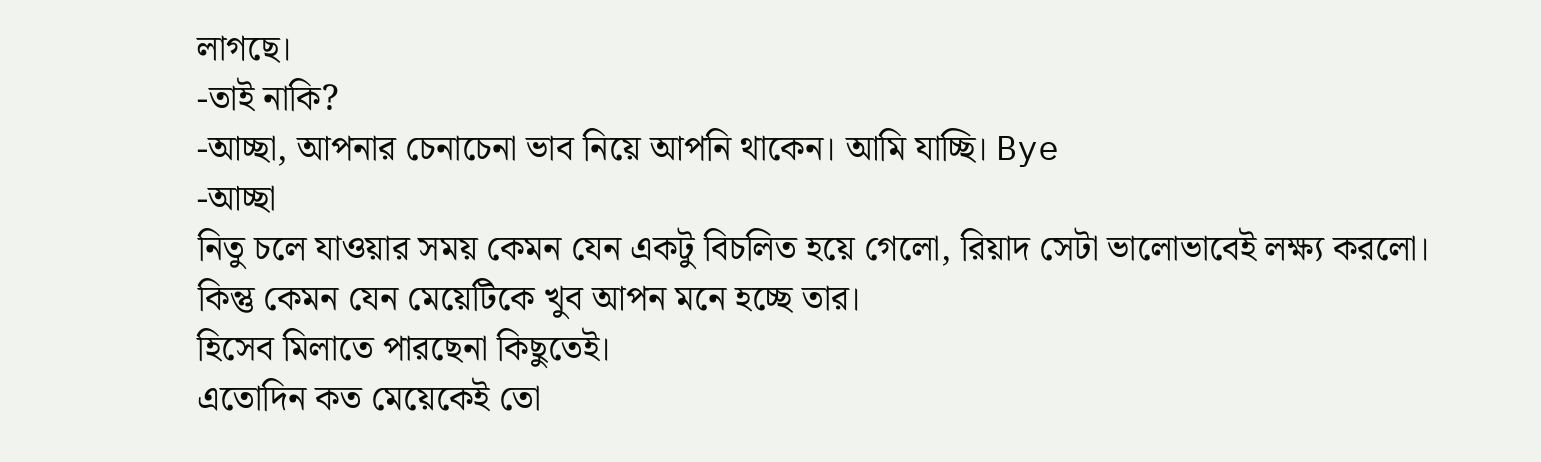লাগছে।
-তাই নাকি?
-আচ্ছা, আপনার চেনাচেনা ভাব নিয়ে আপনি থাকেন। আমি যাচ্ছি। Bye
-আচ্ছা
নিতু চলে যাওয়ার সময় কেমন যেন একটু বিচলিত হয়ে গেলো, রিয়াদ সেটা ভালোভাবেই লক্ষ্য করলো।
কিন্তু কেমন যেন মেয়েটিকে খুব আপন মনে হচ্ছে তার।
হিসেব মিলাতে পারছেনা কিছুতেই।
এতোদিন কত মেয়েকেই তো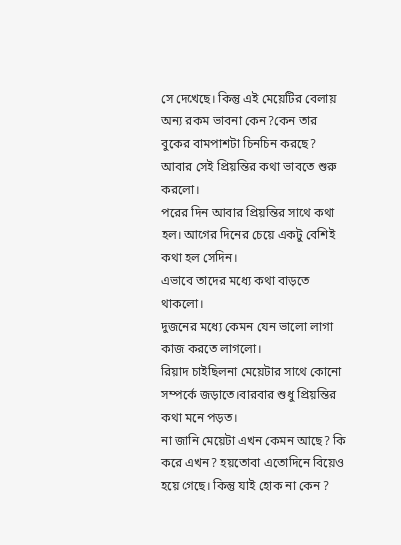সে দেখেছে। কিন্তু এই মেয়েটির বেলায় অন্য রকম ভাবনা কেন?কেন তার বুকের বামপাশটা চিনচিন করছে?
আবার সেই প্রিয়ন্তির কথা ভাবতে শুরু করলো।
পরের দিন আবার প্রিয়ন্তির সাথে কথা হল। আগের দিনের চেয়ে একটু বেশিই কথা হল সেদিন।
এভাবে তাদের মধ্যে কথা বাড়তে থাকলো।
দুজনের মধ্যে কেমন যেন ভালো লাগা কাজ করতে লাগলো।
রিয়াদ চাইছিলনা মেয়েটার সাথে কোনো সম্পর্কে জড়াতে।বারবার শুধু প্রিয়ন্তির কথা মনে পড়ত।
না জানি মেয়েটা এখন কেমন আছে? কি করে এখন? হয়তোবা এতোদিনে বিয়েও হয়ে গেছে। কিন্তু যাই হোক না কেন ?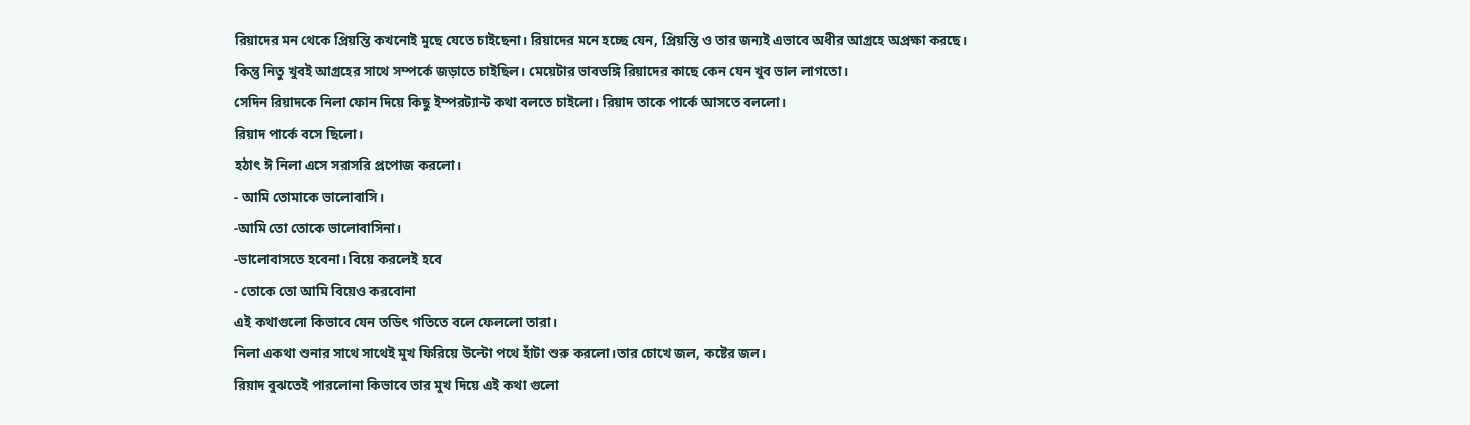রিয়াদের মন থেকে প্রিয়ন্তি কখনোই মুছে যেতে চাইছেনা। রিয়াদের মনে হচ্ছে যেন, প্রিয়ন্তি ও তার জন্যই এভাবে অধীর আগ্রহে অপ্রক্ষা করছে।
কিন্তু নিতু খুবই আগ্রহের সাথে সম্পর্কে জড়াতে চাইছিল। মেয়েটার ভাবভঙ্গি রিয়াদের কাছে কেন যেন খুব ভাল লাগতো।
সেদিন রিয়াদকে নিলা ফোন দিয়ে কিছু ইম্পরট্যান্ট কথা বলতে চাইলো। রিয়াদ তাকে পার্কে আসতে বললো।
রিয়াদ পার্কে বসে ছিলো।
হঠাৎ ঈ নিলা এসে সরাসরি প্রপোজ করলো।
- আমি তোমাকে ভালোবাসি।
-আমি তো তোকে ভালোবাসিনা।
-ভালোবাসতে হবেনা। বিয়ে করলেই হবে
- তোকে তো আমি বিয়েও করবোনা
এই কথাগুলো কিভাবে যেন তডিৎ গতিতে বলে ফেললো তারা।
নিলা একথা শুনার সাথে সাথেই মুখ ফিরিয়ে উল্টো পথে হাঁটা শুরু করলো।তার চোখে জল, কষ্টের জল।
রিয়াদ বুঝতেই পারলোনা কিভাবে তার মুখ দিয়ে এই কথা গুলো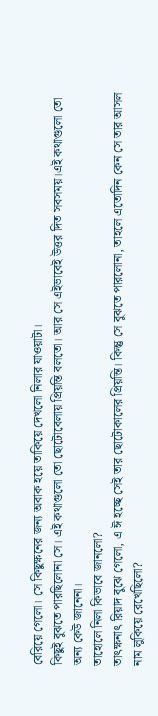বেরিয়ে গেলো। সে কিছুক্ষনের জন্য অবাক হয়ে তাকিয়ে দেখলো নিলার যাওয়াটা।
কিছুই বুঝতে পারছিলোনা সে। এই কথাগুলো তো ছোটোবেলায় প্রিয়ন্তি বলতো। আর সে এইভাবেই উত্তর দিত সবসময়।এই কথাগুলো তো অন্য কেউ জানেনা।
তাহোলে নিলা কিভাবে জানলো?
তাৎক্ষনাৎ রিয়াদ বুঝে গেলো, এ ঈ হচ্ছে সেই তার ছোটোকালের প্রিয়ন্তি। কিন্তু সে বুঝতে পারলোনা, তাহলে এতোদিন কেন সে তার আসল নাম লুকিয়ে রেখেছিলো?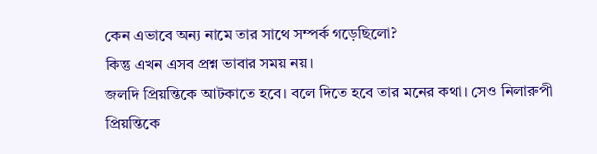কেন এভাবে অন্য নামে তার সাথে সম্পর্ক গড়েছিলো?
কিন্তু এখন এসব প্রশ্ন ভাবার সময় নয়।
জলদি প্রিয়ন্তিকে আটকাতে হবে। বলে দিতে হবে তার মনের কথা। সেও নিলারুপী প্রিয়ন্তিকে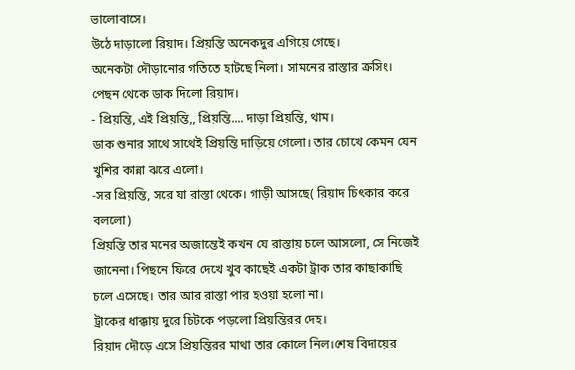ভালোবাসে।
উঠে দাড়ালো রিয়াদ। প্রিয়ন্তি অনেকদুর এগিয়ে গেছে।
অনেকটা দৌড়ানোর গতিতে হাটছে নিলা। সামনের রাস্তার ক্রসিং।
পেছন থেকে ডাক দিলো রিয়াদ।
- প্রিয়ন্তি, এই প্রিয়ন্তি,, প্রিয়ন্তি.... দাড়া প্রিয়ন্তি, থাম।
ডাক শুনার সাথে সাথেই প্রিয়ন্তি দাড়িয়ে গেলো। তার চোখে কেমন যেন খুশির কান্না ঝরে এলো।
-সর প্রিয়ন্তি, সরে যা রাস্তা থেকে। গাড়ী আসছে( রিয়াদ চিৎকার করে বললো)
প্রিয়ন্তি তার মনের অজান্তেই কখন যে রাস্তায় চলে আসলো, সে নিজেই জানেনা। পিছনে ফিরে দেখে খুব কাছেই একটা ট্রাক তার কাছাকাছি চলে এসেছে। তার আর রাস্তা পার হওয়া হলো না।
ট্রাকের ধাক্কায় দুরে চিটকে পড়লো প্রিয়ন্তিরর দেহ।
রিয়াদ দৌড়ে এসে প্রিয়ন্তিরর মাথা তার কোলে নিল।শেষ বিদায়ের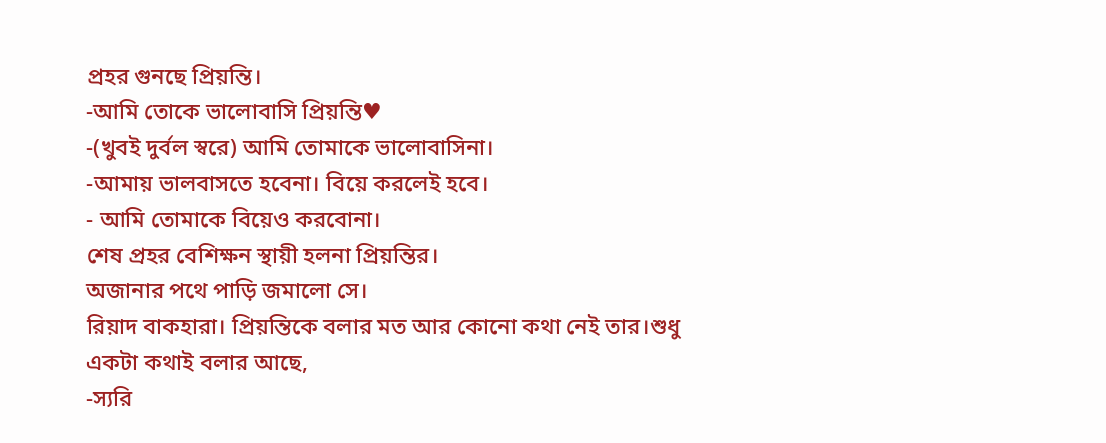প্রহর গুনছে প্রিয়ন্তি।
-আমি তোকে ভালোবাসি প্রিয়ন্তি♥
-(খুবই দুর্বল স্বরে) আমি তোমাকে ভালোবাসিনা।
-আমায় ভালবাসতে হবেনা। বিয়ে করলেই হবে।
- আমি তোমাকে বিয়েও করবোনা।
শেষ প্রহর বেশিক্ষন স্থায়ী হলনা প্রিয়ন্তির।
অজানার পথে পাড়ি জমালো সে।
রিয়াদ বাকহারা। প্রিয়ন্তিকে বলার মত আর কোনো কথা নেই তার।শুধু একটা কথাই বলার আছে,
-স্যরি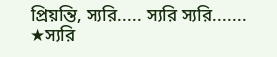প্রিয়ন্তি, স্যরি..... স্যরি স্যরি.......
★স্যরি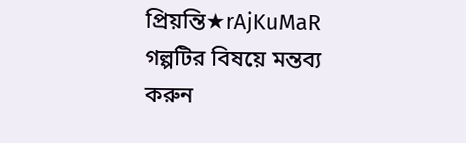প্রিয়ন্তি★rAjKuMaR
গল্পটির বিষয়ে মন্তব্য করুন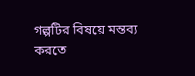গল্পটির বিষয়ে মন্তব্য করতে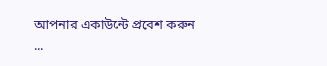আপনার একাউন্টে প্রবেশ করুন ...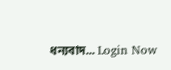ধন্যবাদ... Login Now